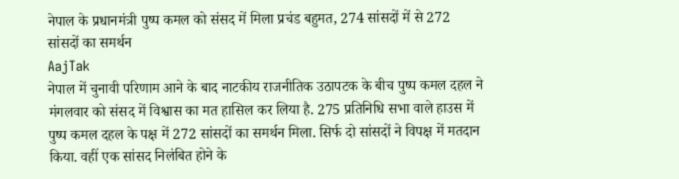नेपाल के प्रधानमंत्री पुष्प कमल को संसद में मिला प्रचंड बहुमत, 274 सांसदों में से 272 सांसदों का समर्थन
AajTak
नेपाल में चुनावी परिणाम आने के बाद नाटकीय राजनीतिक उठापटक के बीच पुष्प कमल दहल ने मंगलवार को संसद में विश्वास का मत हासिल कर लिया है. 275 प्रतिनिधि सभा वाले हाउस में पुष्प कमल दहल के पक्ष में 272 सांसदों का समर्थन मिला. सिर्फ दो सांसदों ने विपक्ष में मतदान किया. वहीं एक सांसद निलंबित होने के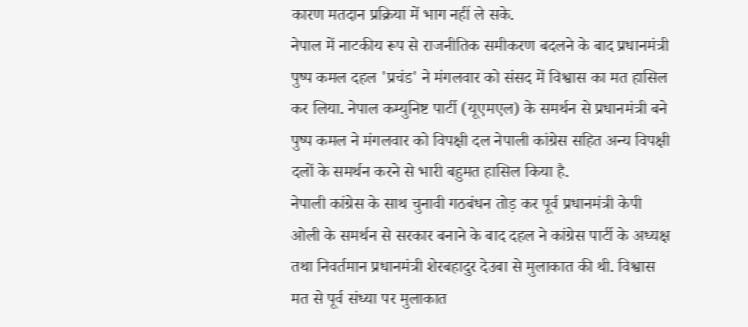कारण मतदान प्रक्रिया में भाग नहीं ले सके.
नेपाल में नाटकीय रूप से राजनीतिक समीकरण बदलने के बाद प्रधानमंत्री पुष्प कमल दहल 'प्रचंड' ने मंगलवार को संसद में विश्वास का मत हासिल कर लिया. नेपाल कम्युनिष्ट पार्टी (यूएमएल) के समर्थन से प्रधानमंत्री बने पुष्प कमल ने मंगलवार को विपक्षी दल नेपाली कांग्रेस सहित अन्य विपक्षी दलों के समर्थन करने से भारी बहुमत हासिल किया है.
नेपाली कांग्रेस के साथ चुनावी गठबंधन तोड़ कर पूर्व प्रधानमंत्री केपी ओली के समर्थन से सरकार बनाने के बाद दहल ने कांग्रेस पार्टी के अध्यक्ष तथा निवर्तमान प्रधानमंत्री शेरबहादुर देउबा से मुलाकात की थी. विश्वास मत से पूर्व संध्या पर मुलाकात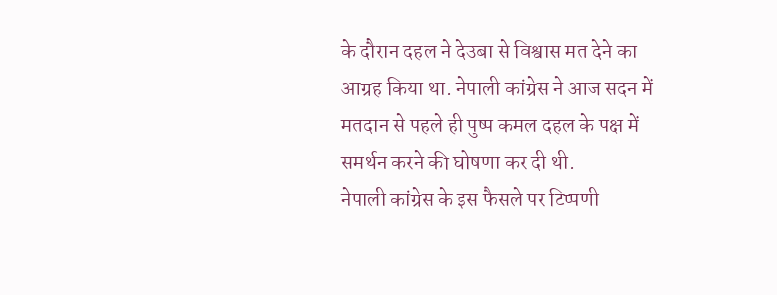के दौरान दहल ने देउबा से विश्वास मत देने का आग्रह किया था. नेपाली कांग्रेस ने आज सदन में मतदान से पहले ही पुष्प कमल दहल के पक्ष में समर्थन करने की घोषणा कर दी थी.
नेपाली कांग्रेस के इस फैसले पर टिप्पणी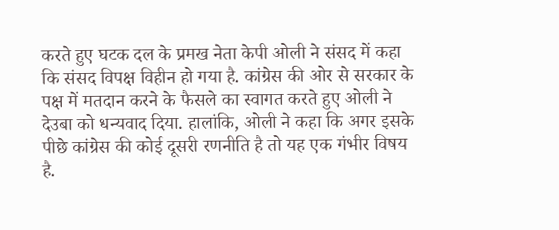करते हुए घटक दल के प्रमख नेता केपी ओली ने संसद में कहा कि संसद विपक्ष विहीन हो गया है. कांग्रेस की ओर से सरकार के पक्ष में मतदान करने के फैसले का स्वागत करते हुए ओली ने देउबा को धन्यवाद दिया. हालांकि, ओली ने कहा कि अगर इसके पीछे कांग्रेस की कोई दूसरी रणनीति है तो यह एक गंभीर विषय है.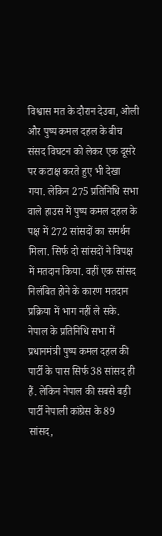विश्वास मत के दौरान देउबा, ओली और पुष्प कमल दहल के बीच संसद विघटन को लेकर एक दूसरे पर कटाक्ष करते हुए भी देखा गया. लेकिन 275 प्रतिनिधि सभा वाले हाउस में पुष्प कमल दहल के पक्ष में 272 सांसदों का समर्थन मिला. सिर्फ दो सांसदों ने विपक्ष में मतदान किया. वहीं एक सांसद निलंबित होने के कारण मतदान प्रक्रिया में भाग नहीं ले सके.
नेपाल के प्रतिनिधि सभा में प्रधानमंत्री पुष्प कमल दहल की पार्टी के पास सिर्फ 38 सांसद ही हैं. लेकिन नेपाल की सबसे बड़ी पार्टी नेपाली कांग्रेस के 89 सांसद,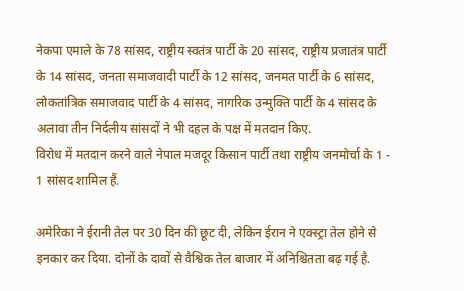नेकपा एमाले के 78 सांसद, राष्ट्रीय स्वतंत्र पार्टी के 20 सांसद, राष्ट्रीय प्रजातंत्र पार्टी के 14 सांसद, जनता समाजवादी पार्टी के 12 सांसद, जनमत पार्टी के 6 सांसद, लोकतांत्रिक समाजवाद पार्टी के 4 सांसद, नागरिक उन्मुक्ति पार्टी के 4 सांसद के अलावा तीन निर्दलीय सांसदों ने भी दहल के पक्ष में मतदान किए.
विरोध में मतदान करने वाले नेपाल मजदूर किसान पार्टी तथा राष्ट्रीय जनमोर्चा के 1 - 1 सांसद शामिल हैं.

अमेरिका ने ईरानी तेल पर 30 दिन की छूट दी, लेकिन ईरान ने एक्स्ट्रा तेल होने से इनकार कर दिया. दोनों के दावों से वैश्विक तेल बाजार में अनिश्चितता बढ़ गई है.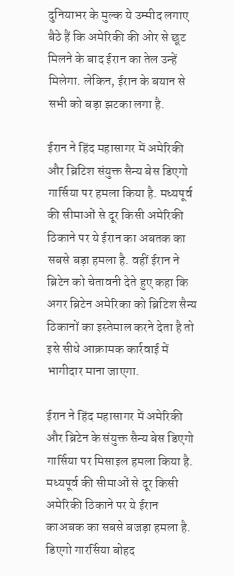दुनियाभर के मुल्क ये उम्मीद लगाए बैठे हैं कि अमेरिकी की ओर से छूट मिलने के बाद ईरान का तेल उन्हें मिलेगा. लेकिन, ईरान के बयान से सभी को बड़ा झटका लगा है.

ईरान ने हिंद महासागर में अमेरिकी और ब्रिटिश संयुक्त सैन्य बेस डिएगो गार्सिया पर हमला किया है. मध्यपूर्व की सीमाओं से दूर किसी अमेरिकी ठिकाने पर ये ईरान का अबतक का सबसे बड़ा हमला है. वहीं ईरान ने ब्रिटेन को चेतावनी देते हुए कहा कि अगर ब्रिटेन अमेरिका को ब्रिटिश सैन्य ठिकानों का इस्तेमाल करने देता है तो इसे सीधे आक्रामक कार्रवाई में भागीदार माना जाएगा.

ईरान ने हिंद महासागर में अमेरिकी और ब्रिटेन के संयुक्त सैन्य बेस डिएगो गार्सिया पर मिसाइल हमला किया है. मध्यपूर्व की सीमाओं से दूर किसी अमेरिकी ठिकाने पर ये ईरान काअबक का सबसे बजड़ा हमला है. डिएगो गारर्सिया बोहद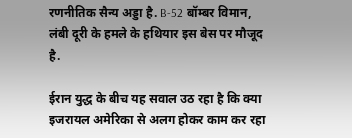रणनीतिक सैन्य अड्डा है. B-52 बॉम्बर विमान, लंबी दूरी के हमले के हथियार इस बेस पर मौजूद है.

ईरान युद्ध के बीच यह सवाल उठ रहा है कि क्या इजरायल अमेरिका से अलग होकर काम कर रहा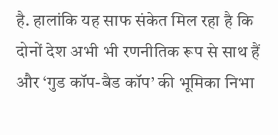है. हालांकि यह साफ संकेत मिल रहा है कि दोनों देश अभी भी रणनीतिक रूप से साथ हैं और ‘गुड कॉप-बैड कॉप’ की भूमिका निभा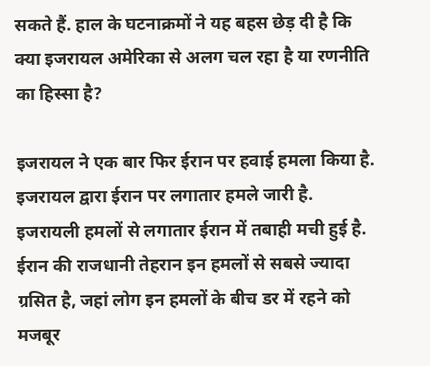सकते हैं. हाल के घटनाक्रमों ने यह बहस छेड़ दी है कि क्या इजरायल अमेरिका से अलग चल रहा है या रणनीति का हिस्सा है?

इजरायल ने एक बार फिर ईरान पर हवाई हमला किया है. इजरायल द्वारा ईरान पर लगातार हमले जारी है. इजरायली हमलों से लगातार ईरान में तबाही मची हुई है. ईरान की राजधानी तेहरान इन हमलों से सबसे ज्यादा ग्रसित है, जहां लोग इन हमलों के बीच डर में रहने को मजबूर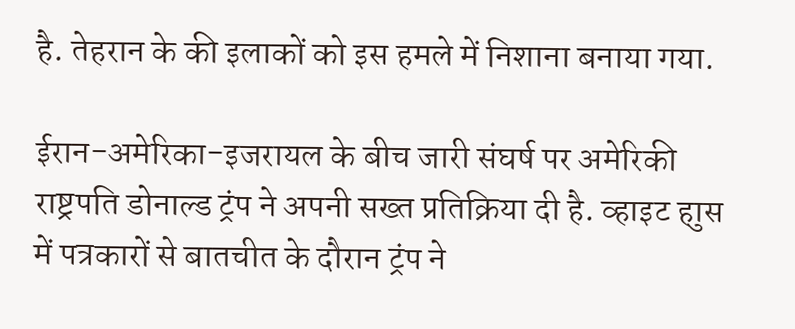है. तेहरान के की इलाकों को इस हमले में निशाना बनाया गया.

ईरान-अमेरिका-इजरायल के बीच जारी संघर्ष पर अमेरिकी राष्ट्रपति डोनाल्ड ट्रंप ने अपनी सख्त प्रतिक्रिया दी है. व्हाइट हाुस में पत्रकारों से बातचीत के दौरान ट्रंप ने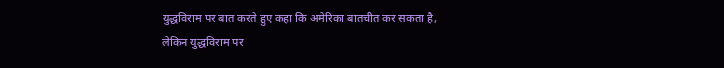युद्धविराम पर बात करते हुए कहा कि अमेरिका बातचीत कर सकता है, लेकिन युद्धविराम पर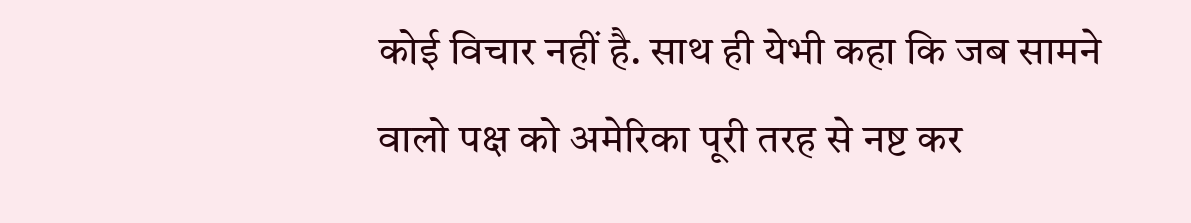कोई विचार नहीं है. साथ ही येभी कहा कि जब सामने वालो पक्ष को अमेरिका पूरी तरह से नष्ट कर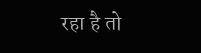रहा है तो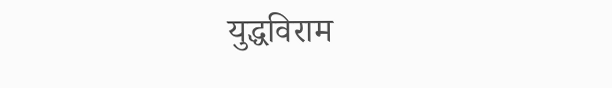युद्धविराम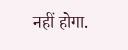नहीं होगा.